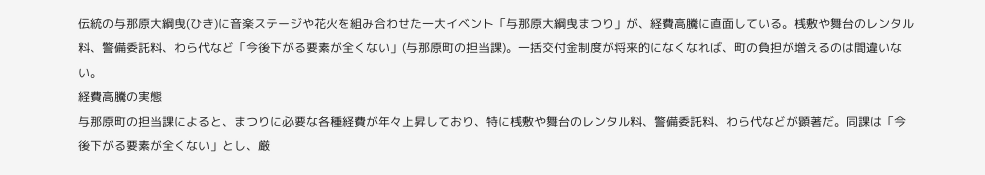伝統の与那原大綱曳(ひき)に音楽ステージや花火を組み合わせた一大イベント「与那原大綱曳まつり」が、経費高騰に直面している。桟敷や舞台のレンタル料、警備委託料、わら代など「今後下がる要素が全くない」(与那原町の担当課)。一括交付金制度が将来的になくなれば、町の負担が増えるのは間違いない。
経費高騰の実態
与那原町の担当課によると、まつりに必要な各種経費が年々上昇しており、特に桟敷や舞台のレンタル料、警備委託料、わら代などが顕著だ。同課は「今後下がる要素が全くない」とし、厳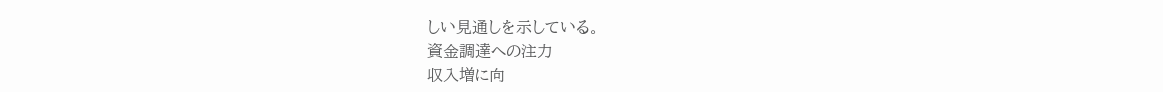しい見通しを示している。
資金調達への注力
収入増に向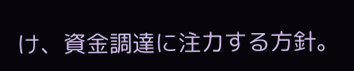け、資金調達に注力する方針。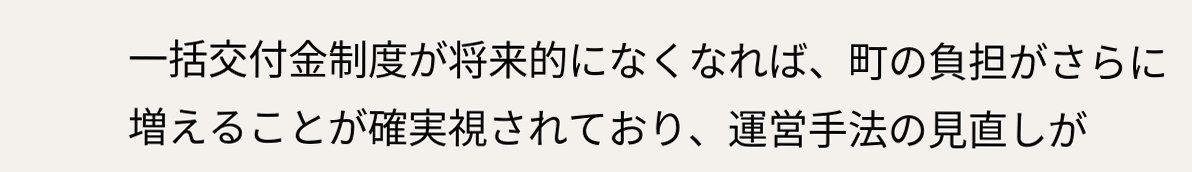一括交付金制度が将来的になくなれば、町の負担がさらに増えることが確実視されており、運営手法の見直しが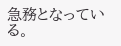急務となっている。